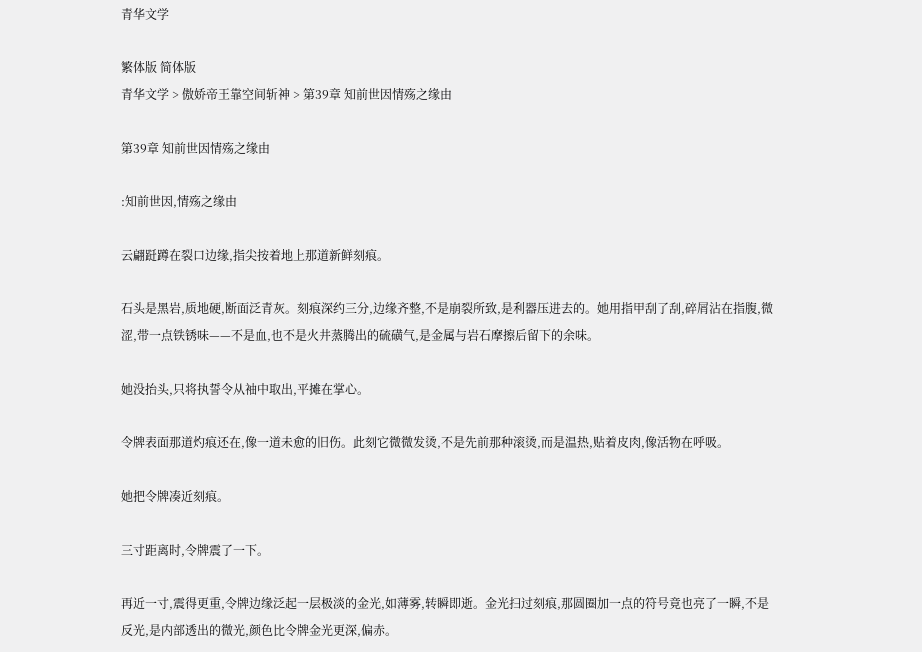青华文学

繁体版 简体版
青华文学 > 傲娇帝王靠空间斩神 > 第39章 知前世因情殇之缘由

第39章 知前世因情殇之缘由

:知前世因,情殇之缘由

云翩跹蹲在裂口边缘,指尖按着地上那道新鲜刻痕。

石头是黑岩,质地硬,断面泛青灰。刻痕深约三分,边缘齐整,不是崩裂所致,是利器压进去的。她用指甲刮了刮,碎屑沾在指腹,微涩,带一点铁锈味——不是血,也不是火井蒸腾出的硫磺气,是金属与岩石摩擦后留下的余味。

她没抬头,只将执誓令从袖中取出,平摊在掌心。

令牌表面那道灼痕还在,像一道未愈的旧伤。此刻它微微发烫,不是先前那种滚烫,而是温热,贴着皮肉,像活物在呼吸。

她把令牌凑近刻痕。

三寸距离时,令牌震了一下。

再近一寸,震得更重,令牌边缘泛起一层极淡的金光,如薄雾,转瞬即逝。金光扫过刻痕,那圆圈加一点的符号竟也亮了一瞬,不是反光,是内部透出的微光,颜色比令牌金光更深,偏赤。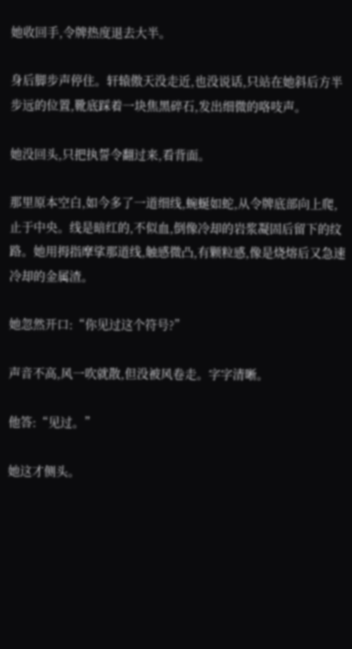她收回手,令牌热度退去大半。

身后脚步声停住。轩辕傲天没走近,也没说话,只站在她斜后方半步远的位置,靴底踩着一块焦黑碎石,发出细微的咯吱声。

她没回头,只把执誓令翻过来,看背面。

那里原本空白,如今多了一道细线,蜿蜒如蛇,从令牌底部向上爬,止于中央。线是暗红的,不似血,倒像冷却的岩浆凝固后留下的纹路。她用拇指摩挲那道线,触感微凸,有颗粒感,像是烧熔后又急速冷却的金属渣。

她忽然开口:“你见过这个符号?”

声音不高,风一吹就散,但没被风卷走。字字清晰。

他答:“见过。”

她这才侧头。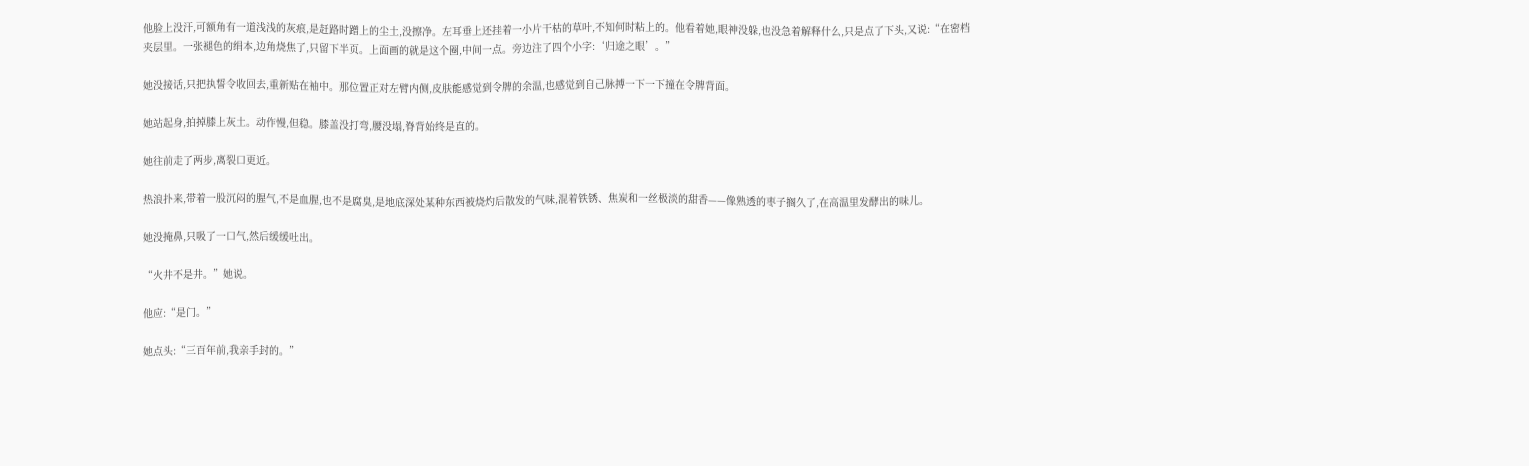他脸上没汗,可额角有一道浅浅的灰痕,是赶路时蹭上的尘土,没擦净。左耳垂上还挂着一小片干枯的草叶,不知何时粘上的。他看着她,眼神没躲,也没急着解释什么,只是点了下头,又说:“在密档夹层里。一张褪色的绢本,边角烧焦了,只留下半页。上面画的就是这个圈,中间一点。旁边注了四个小字:‘归途之眼’。”

她没接话,只把执誓令收回去,重新贴在袖中。那位置正对左臂内侧,皮肤能感觉到令牌的余温,也感觉到自己脉搏一下一下撞在令牌背面。

她站起身,拍掉膝上灰土。动作慢,但稳。膝盖没打弯,腰没塌,脊背始终是直的。

她往前走了两步,离裂口更近。

热浪扑来,带着一股沉闷的腥气,不是血腥,也不是腐臭,是地底深处某种东西被烧灼后散发的气味,混着铁锈、焦炭和一丝极淡的甜香——像熟透的枣子搁久了,在高温里发酵出的味儿。

她没掩鼻,只吸了一口气,然后缓缓吐出。

“火井不是井。”她说。

他应:“是门。”

她点头:“三百年前,我亲手封的。”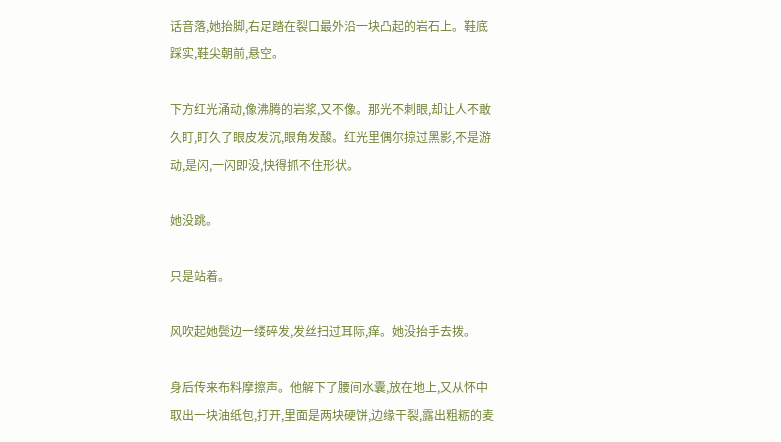话音落,她抬脚,右足踏在裂口最外沿一块凸起的岩石上。鞋底踩实,鞋尖朝前,悬空。

下方红光涌动,像沸腾的岩浆,又不像。那光不刺眼,却让人不敢久盯,盯久了眼皮发沉,眼角发酸。红光里偶尔掠过黑影,不是游动,是闪,一闪即没,快得抓不住形状。

她没跳。

只是站着。

风吹起她鬓边一缕碎发,发丝扫过耳际,痒。她没抬手去拨。

身后传来布料摩擦声。他解下了腰间水囊,放在地上,又从怀中取出一块油纸包,打开,里面是两块硬饼,边缘干裂,露出粗粝的麦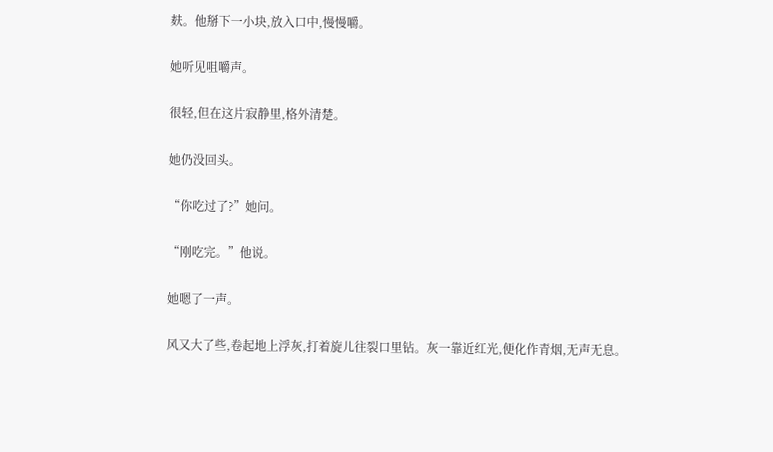麸。他掰下一小块,放入口中,慢慢嚼。

她听见咀嚼声。

很轻,但在这片寂静里,格外清楚。

她仍没回头。

“你吃过了?”她问。

“刚吃完。”他说。

她嗯了一声。

风又大了些,卷起地上浮灰,打着旋儿往裂口里钻。灰一靠近红光,便化作青烟,无声无息。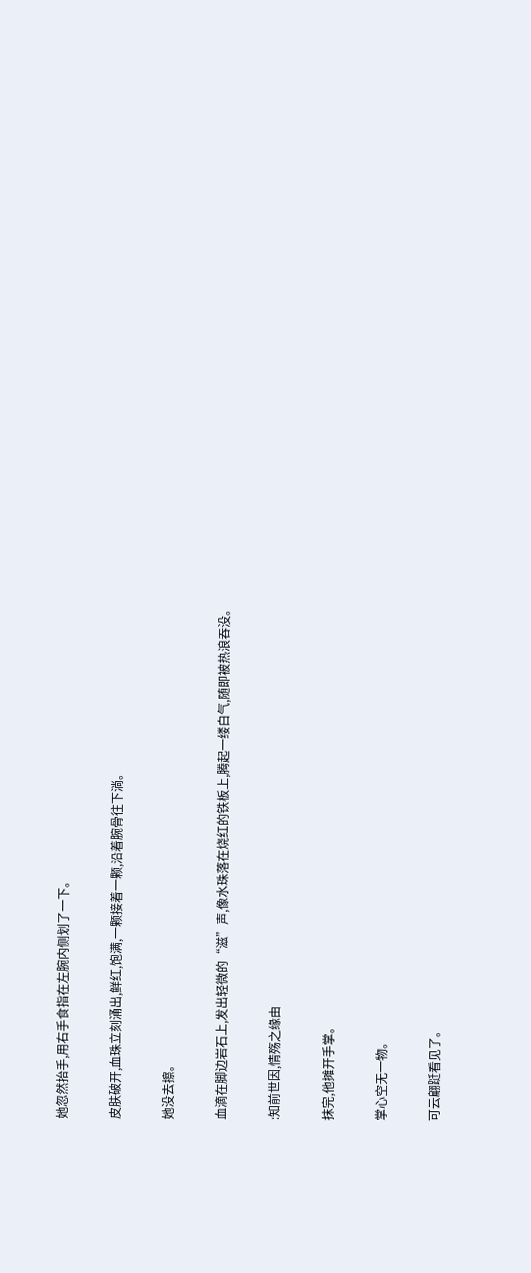她忽然抬手,用右手食指在左腕内侧划了一下。

皮肤破开,血珠立刻涌出,鲜红,饱满,一颗接着一颗,沿着腕骨往下淌。

她没去擦。

血滴在脚边岩石上,发出轻微的“滋”声,像水珠落在烧红的铁板上,腾起一缕白气,随即被热浪吞没。

:知前世因,情殇之缘由

抹完,他摊开手掌。

掌心空无一物。

可云翩跹看见了。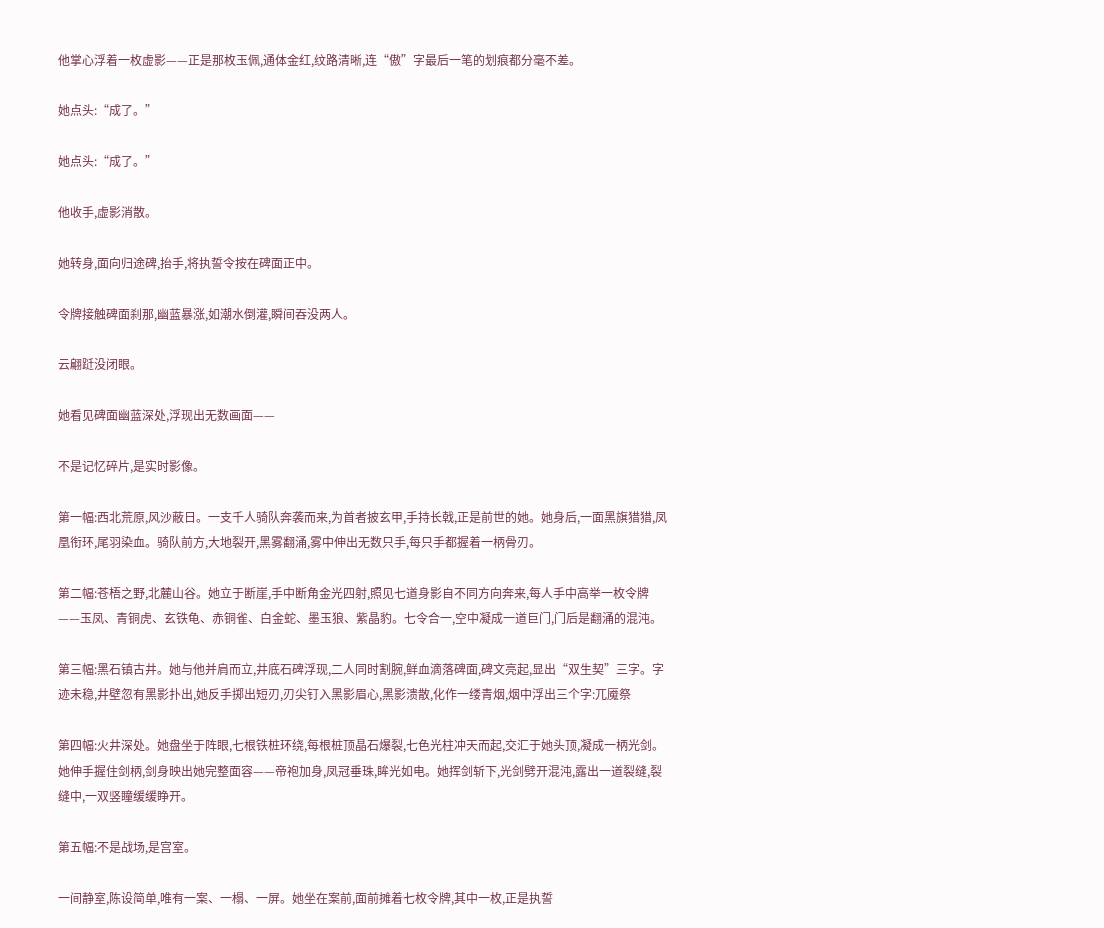他掌心浮着一枚虚影——正是那枚玉佩,通体金红,纹路清晰,连“傲”字最后一笔的划痕都分毫不差。

她点头:“成了。”

她点头:“成了。”

他收手,虚影消散。

她转身,面向归途碑,抬手,将执誓令按在碑面正中。

令牌接触碑面刹那,幽蓝暴涨,如潮水倒灌,瞬间吞没两人。

云翩跹没闭眼。

她看见碑面幽蓝深处,浮现出无数画面——

不是记忆碎片,是实时影像。

第一幅:西北荒原,风沙蔽日。一支千人骑队奔袭而来,为首者披玄甲,手持长戟,正是前世的她。她身后,一面黑旗猎猎,凤凰衔环,尾羽染血。骑队前方,大地裂开,黑雾翻涌,雾中伸出无数只手,每只手都握着一柄骨刃。

第二幅:苍梧之野,北麓山谷。她立于断崖,手中断角金光四射,照见七道身影自不同方向奔来,每人手中高举一枚令牌——玉凤、青铜虎、玄铁龟、赤铜雀、白金蛇、墨玉狼、紫晶豹。七令合一,空中凝成一道巨门,门后是翻涌的混沌。

第三幅:黑石镇古井。她与他并肩而立,井底石碑浮现,二人同时割腕,鲜血滴落碑面,碑文亮起,显出“双生契”三字。字迹未稳,井壁忽有黑影扑出,她反手掷出短刃,刃尖钉入黑影眉心,黑影溃散,化作一缕青烟,烟中浮出三个字:兀魇祭

第四幅:火井深处。她盘坐于阵眼,七根铁桩环绕,每根桩顶晶石爆裂,七色光柱冲天而起,交汇于她头顶,凝成一柄光剑。她伸手握住剑柄,剑身映出她完整面容——帝袍加身,凤冠垂珠,眸光如电。她挥剑斩下,光剑劈开混沌,露出一道裂缝,裂缝中,一双竖瞳缓缓睁开。

第五幅:不是战场,是宫室。

一间静室,陈设简单,唯有一案、一榻、一屏。她坐在案前,面前摊着七枚令牌,其中一枚,正是执誓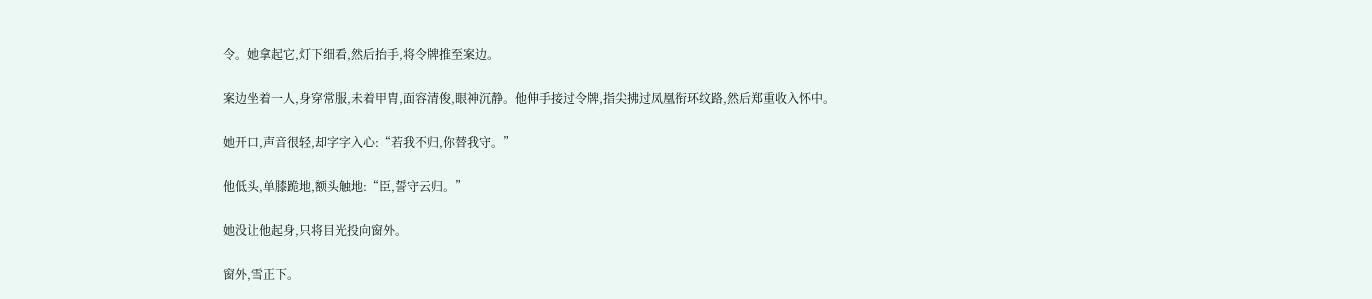令。她拿起它,灯下细看,然后抬手,将令牌推至案边。

案边坐着一人,身穿常服,未着甲胄,面容清俊,眼神沉静。他伸手接过令牌,指尖拂过凤凰衔环纹路,然后郑重收入怀中。

她开口,声音很轻,却字字入心:“若我不归,你替我守。”

他低头,单膝跪地,额头触地:“臣,誓守云归。”

她没让他起身,只将目光投向窗外。

窗外,雪正下。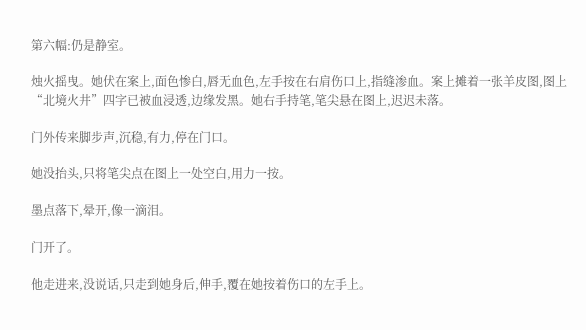第六幅:仍是静室。

烛火摇曳。她伏在案上,面色惨白,唇无血色,左手按在右肩伤口上,指缝渗血。案上摊着一张羊皮图,图上“北境火井”四字已被血浸透,边缘发黑。她右手持笔,笔尖悬在图上,迟迟未落。

门外传来脚步声,沉稳,有力,停在门口。

她没抬头,只将笔尖点在图上一处空白,用力一按。

墨点落下,晕开,像一滴泪。

门开了。

他走进来,没说话,只走到她身后,伸手,覆在她按着伤口的左手上。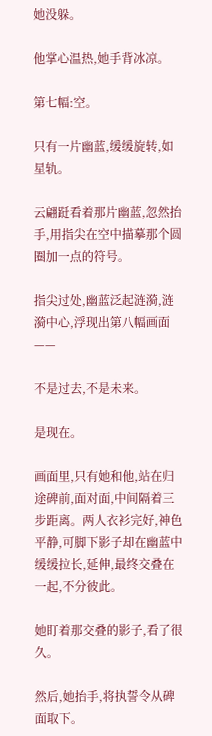她没躲。

他掌心温热,她手背冰凉。

第七幅:空。

只有一片幽蓝,缓缓旋转,如星轨。

云翩跹看着那片幽蓝,忽然抬手,用指尖在空中描摹那个圆圈加一点的符号。

指尖过处,幽蓝泛起涟漪,涟漪中心,浮现出第八幅画面——

不是过去,不是未来。

是现在。

画面里,只有她和他,站在归途碑前,面对面,中间隔着三步距离。两人衣衫完好,神色平静,可脚下影子却在幽蓝中缓缓拉长,延伸,最终交叠在一起,不分彼此。

她盯着那交叠的影子,看了很久。

然后,她抬手,将执誓令从碑面取下。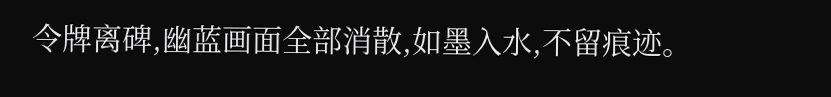令牌离碑,幽蓝画面全部消散,如墨入水,不留痕迹。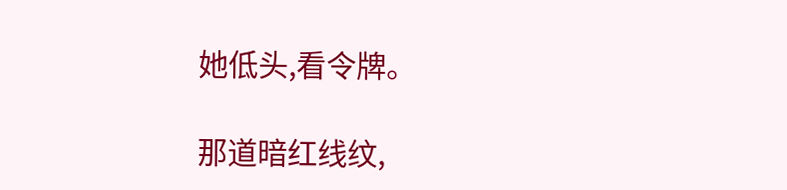她低头,看令牌。

那道暗红线纹,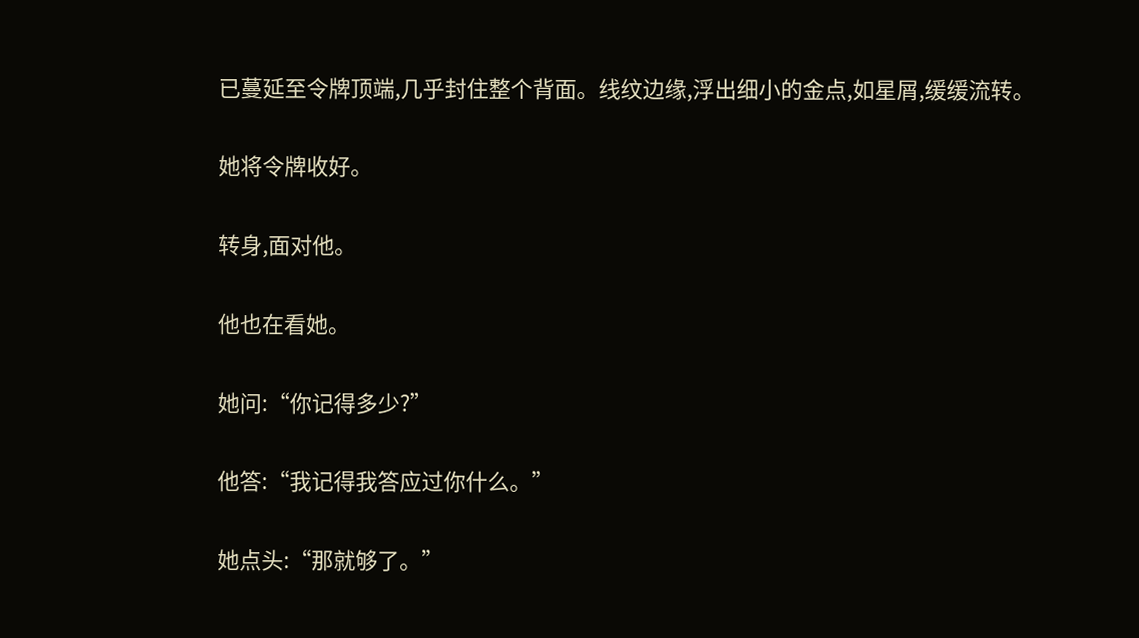已蔓延至令牌顶端,几乎封住整个背面。线纹边缘,浮出细小的金点,如星屑,缓缓流转。

她将令牌收好。

转身,面对他。

他也在看她。

她问:“你记得多少?”

他答:“我记得我答应过你什么。”

她点头:“那就够了。”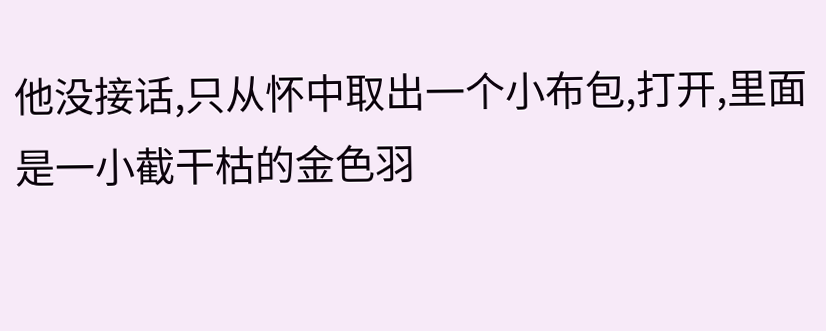他没接话,只从怀中取出一个小布包,打开,里面是一小截干枯的金色羽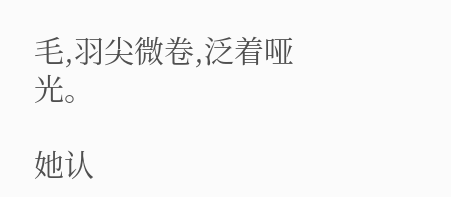毛,羽尖微卷,泛着哑光。

她认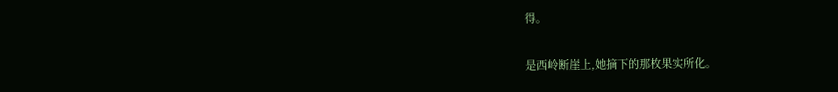得。

是西岭断崖上,她摘下的那枚果实所化。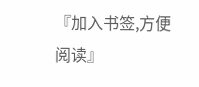『加入书签,方便阅读』